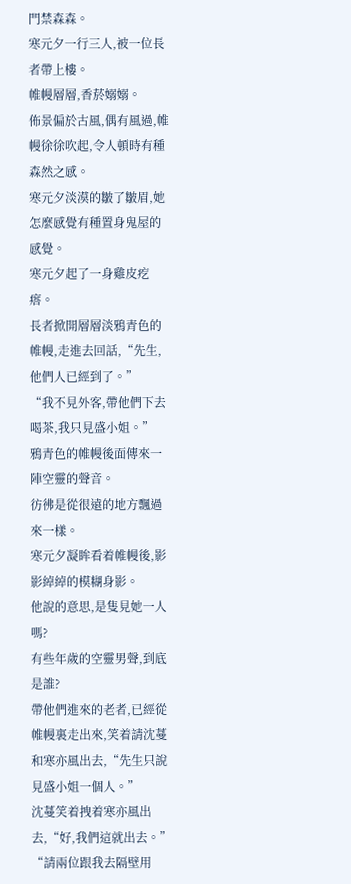門禁森森。
寒元夕一行三人,被一位長者帶上樓。
帷幔層層,香菸嫋嫋。
佈景偏於古風,偶有風過,帷幔徐徐吹起,令人頓時有種森然之感。
寒元夕淡漠的皺了皺眉,她怎麼感覺有種置身鬼屋的感覺。
寒元夕起了一身雞皮疙瘩。
長者掀開層層淡鴉青色的帷幔,走進去回話,“先生,他們人已經到了。”
“我不見外客,帶他們下去喝茶,我只見盛小姐。”
鴉青色的帷幔後面傳來一陣空靈的聲音。
彷彿是從很遠的地方飄過來一樣。
寒元夕凝眸看着帷幔後,影影綽綽的模糊身影。
他說的意思,是隻見她一人嗎?
有些年歲的空靈男聲,到底是誰?
帶他們進來的老者,已經從帷幔裏走出來,笑着請沈蔓和寒亦風出去,“先生只說見盛小姐一個人。”
沈蔓笑着拽着寒亦風出去,“好,我們這就出去。”
“請兩位跟我去隔壁用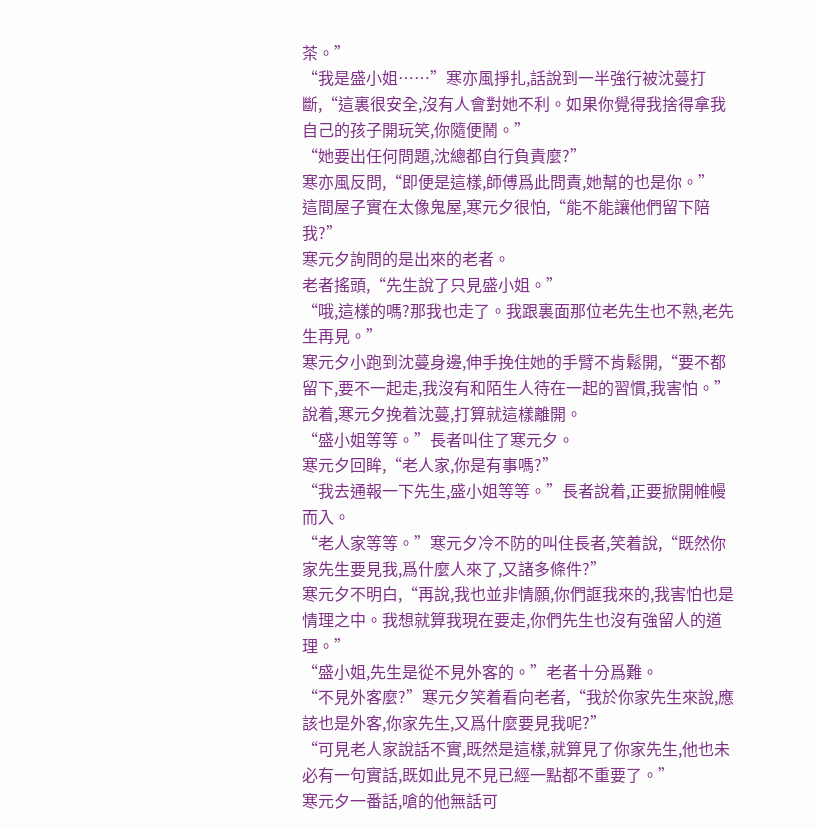茶。”
“我是盛小姐……”寒亦風掙扎,話說到一半強行被沈蔓打斷,“這裏很安全,沒有人會對她不利。如果你覺得我捨得拿我自己的孩子開玩笑,你隨便鬧。”
“她要出任何問題,沈總都自行負責麼?”
寒亦風反問,“即便是這樣,師傅爲此問責,她幫的也是你。”
這間屋子實在太像鬼屋,寒元夕很怕,“能不能讓他們留下陪我?”
寒元夕詢問的是出來的老者。
老者搖頭,“先生說了只見盛小姐。”
“哦,這樣的嗎?那我也走了。我跟裏面那位老先生也不熟,老先生再見。”
寒元夕小跑到沈蔓身邊,伸手挽住她的手臂不肯鬆開,“要不都留下,要不一起走,我沒有和陌生人待在一起的習慣,我害怕。”
說着,寒元夕挽着沈蔓,打算就這樣離開。
“盛小姐等等。”長者叫住了寒元夕。
寒元夕回眸,“老人家,你是有事嗎?”
“我去通報一下先生,盛小姐等等。”長者說着,正要掀開帷幔而入。
“老人家等等。”寒元夕冷不防的叫住長者,笑着說,“既然你家先生要見我,爲什麼人來了,又諸多條件?”
寒元夕不明白,“再說,我也並非情願,你們誆我來的,我害怕也是情理之中。我想就算我現在要走,你們先生也沒有強留人的道理。”
“盛小姐,先生是從不見外客的。”老者十分爲難。
“不見外客麼?”寒元夕笑着看向老者,“我於你家先生來說,應該也是外客,你家先生,又爲什麼要見我呢?”
“可見老人家說話不實,既然是這樣,就算見了你家先生,他也未必有一句實話,既如此見不見已經一點都不重要了。”
寒元夕一番話,嗆的他無話可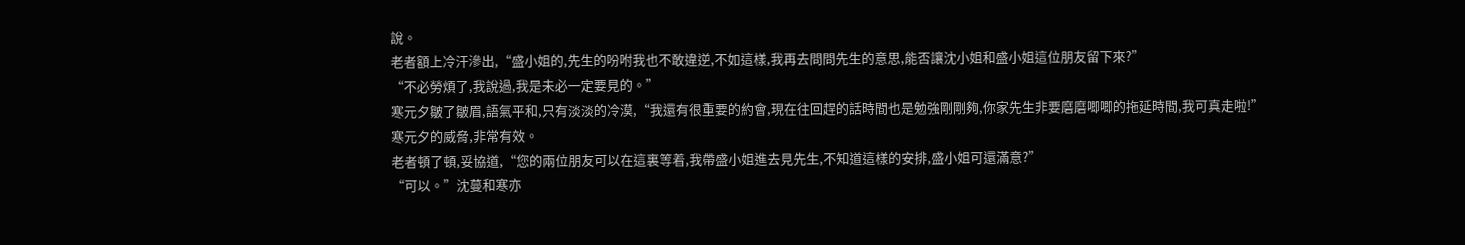說。
老者額上冷汗滲出,“盛小姐的,先生的吩咐我也不敢違逆,不如這樣,我再去問問先生的意思,能否讓沈小姐和盛小姐這位朋友留下來?”
“不必勞煩了,我說過,我是未必一定要見的。”
寒元夕皺了皺眉,語氣平和,只有淡淡的冷漠,“我還有很重要的約會,現在往回趕的話時間也是勉強剛剛夠,你家先生非要磨磨唧唧的拖延時間,我可真走啦!”
寒元夕的威脅,非常有效。
老者頓了頓,妥協道,“您的兩位朋友可以在這裏等着,我帶盛小姐進去見先生,不知道這樣的安排,盛小姐可還滿意?”
“可以。”沈蔓和寒亦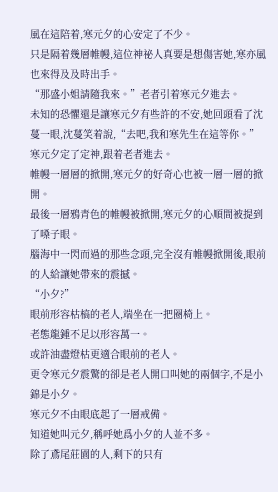風在這陪着,寒元夕的心安定了不少。
只是隔着幾層帷幔,這位神祕人真要是想傷害她,寒亦風也來得及及時出手。
“那盛小姐請隨我來。”老者引着寒元夕進去。
未知的恐懼還是讓寒元夕有些許的不安,她回頭看了沈蔓一眼,沈蔓笑着說,“去吧,我和寒先生在這等你。”
寒元夕定了定神,跟着老者進去。
帷幔一層層的掀開,寒元夕的好奇心也被一層一層的掀開。
最後一層鴉青色的帷幔被掀開,寒元夕的心順間被提到了嗓子眼。
腦海中一閃而過的那些念頭,完全沒有帷幔掀開後,眼前的人給讓她帶來的震撼。
“小夕?”
眼前形容枯槁的老人,端坐在一把圈椅上。
老態龍鍾不足以形容萬一。
或許油盡燈枯更適合眼前的老人。
更令寒元夕震驚的卻是老人開口叫她的兩個字,不是小錦是小夕。
寒元夕不由眼底起了一層戒備。
知道她叫元夕,稱呼她爲小夕的人並不多。
除了鳶尾莊園的人,剩下的只有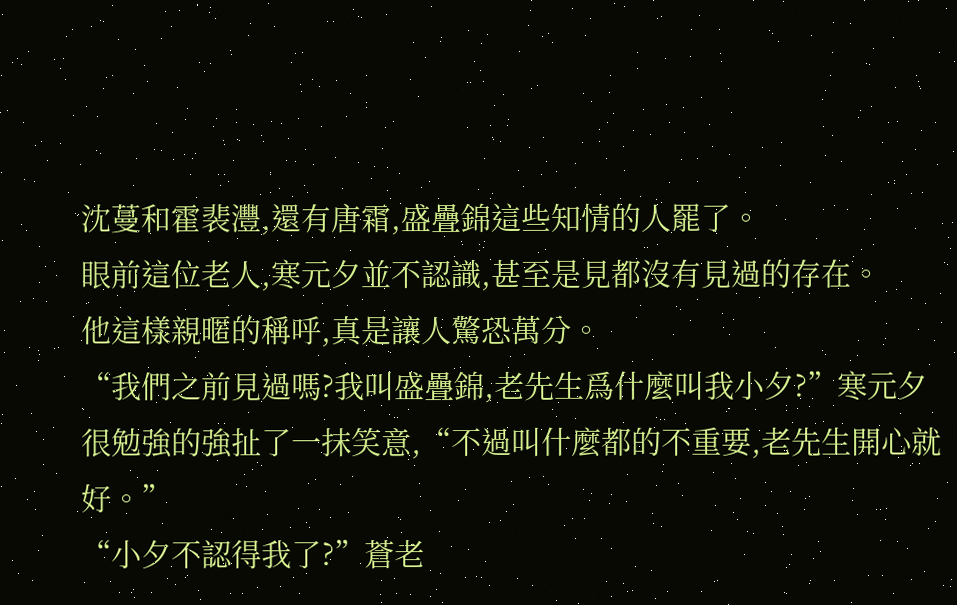沈蔓和霍裴灃,還有唐霜,盛疊錦這些知情的人罷了。
眼前這位老人,寒元夕並不認識,甚至是見都沒有見過的存在。
他這樣親暱的稱呼,真是讓人驚恐萬分。
“我們之前見過嗎?我叫盛疊錦,老先生爲什麼叫我小夕?”寒元夕很勉強的強扯了一抹笑意,“不過叫什麼都的不重要,老先生開心就好。”
“小夕不認得我了?”蒼老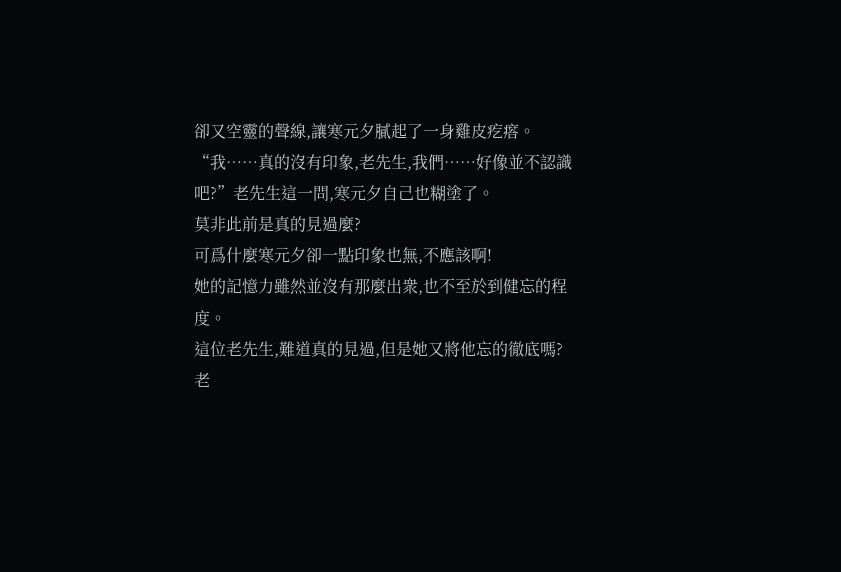卻又空靈的聲線,讓寒元夕膩起了一身雞皮疙瘩。
“我……真的沒有印象,老先生,我們……好像並不認識吧?”老先生這一問,寒元夕自己也糊塗了。
莫非此前是真的見過麼?
可爲什麼寒元夕卻一點印象也無,不應該啊!
她的記憶力雖然並沒有那麼出衆,也不至於到健忘的程度。
這位老先生,難道真的見過,但是她又將他忘的徹底嗎?
老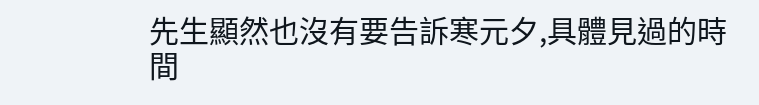先生顯然也沒有要告訴寒元夕,具體見過的時間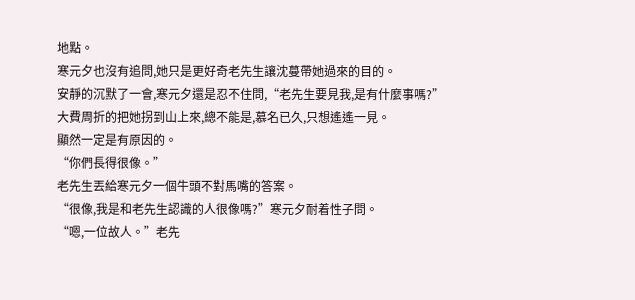地點。
寒元夕也沒有追問,她只是更好奇老先生讓沈蔓帶她過來的目的。
安靜的沉默了一會,寒元夕還是忍不住問,“老先生要見我,是有什麼事嗎?”
大費周折的把她拐到山上來,總不能是,慕名已久,只想遙遙一見。
顯然一定是有原因的。
“你們長得很像。”
老先生丟給寒元夕一個牛頭不對馬嘴的答案。
“很像,我是和老先生認識的人很像嗎?”寒元夕耐着性子問。
“嗯,一位故人。”老先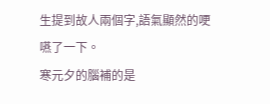生提到故人兩個字,語氣顯然的哽嚥了一下。
寒元夕的腦補的是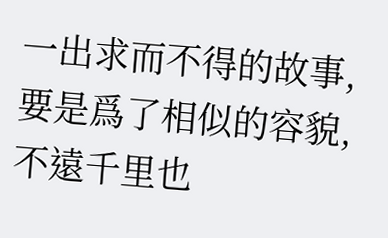一出求而不得的故事,要是爲了相似的容貌,不遠千里也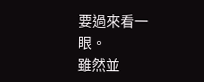要過來看一眼。
雖然並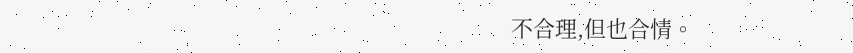不合理,但也合情。